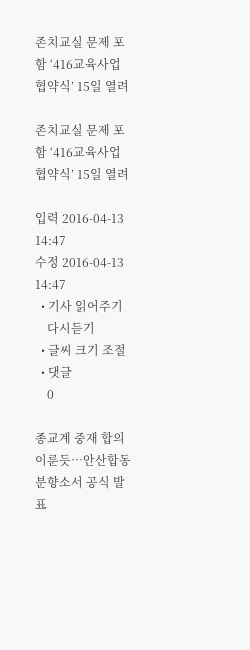존치교실 문제 포함 ‘416교육사업 협약식’ 15일 열려

존치교실 문제 포함 ‘416교육사업 협약식’ 15일 열려

입력 2016-04-13 14:47
수정 2016-04-13 14:47
  • 기사 읽어주기
    다시듣기
  • 글씨 크기 조절
  • 댓글
    0

종교계 중재 합의 이룬듯…안산합동분향소서 공식 발표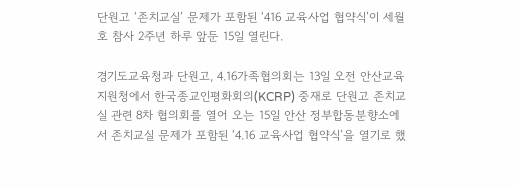단원고 ‘존치교실’ 문제가 포함된 ‘416 교육사업 협약식’이 세월호 참사 2주년 하루 앞둔 15일 열린다.

경기도교육청과 단원고, 4.16가족협의회는 13일 오전 안산교육지원청에서 한국종교인평화회의(KCRP) 중재로 단원고 존치교실 관련 8차 협의회를 열어 오는 15일 안산 정부합동분향소에서 존치교실 문제가 포함된 ‘4.16 교육사업 협약식’을 열기로 했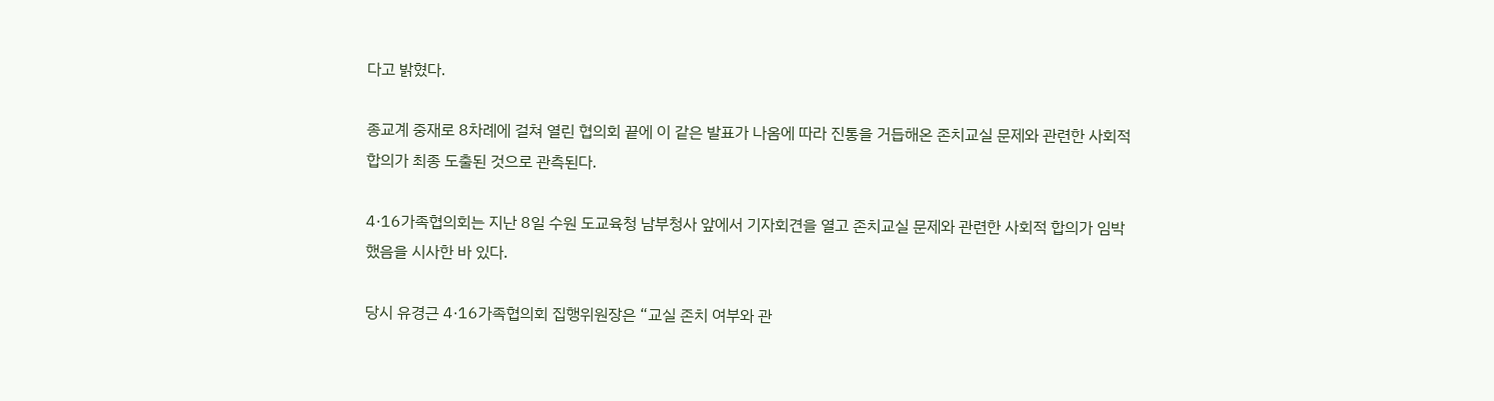다고 밝혔다.

종교계 중재로 8차례에 걸쳐 열린 협의회 끝에 이 같은 발표가 나옴에 따라 진통을 거듭해온 존치교실 문제와 관련한 사회적 합의가 최종 도출된 것으로 관측된다.

4·16가족협의회는 지난 8일 수원 도교육청 남부청사 앞에서 기자회견을 열고 존치교실 문제와 관련한 사회적 합의가 임박했음을 시사한 바 있다.

당시 유경근 4·16가족협의회 집행위원장은 “교실 존치 여부와 관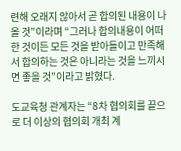련해 오래지 않아서 곧 합의된 내용이 나올 것”이라며 “그러나 합의내용이 어떠한 것이든 모든 것을 받아들이고 만족해서 합의하는 것은 아니라는 것을 느끼시면 좋을 것”이라고 밝혔다.

도교육청 관계자는 “8차 협의회를 끝으로 더 이상의 협의회 개최 계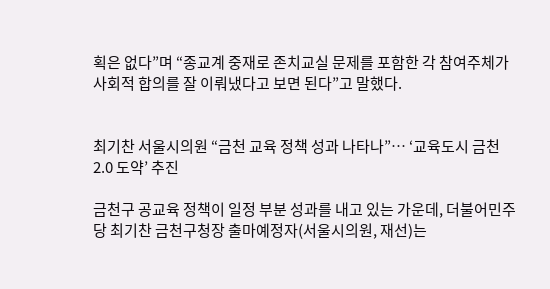획은 없다”며 “종교계 중재로 존치교실 문제를 포함한 각 참여주체가 사회적 합의를 잘 이뤄냈다고 보면 된다”고 말했다.


최기찬 서울시의원 “금천 교육 정책 성과 나타나”… ‘교육도시 금천 2.0 도약’ 추진

금천구 공교육 정책이 일정 부분 성과를 내고 있는 가운데, 더불어민주당 최기찬 금천구청장 출마예정자(서울시의원, 재선)는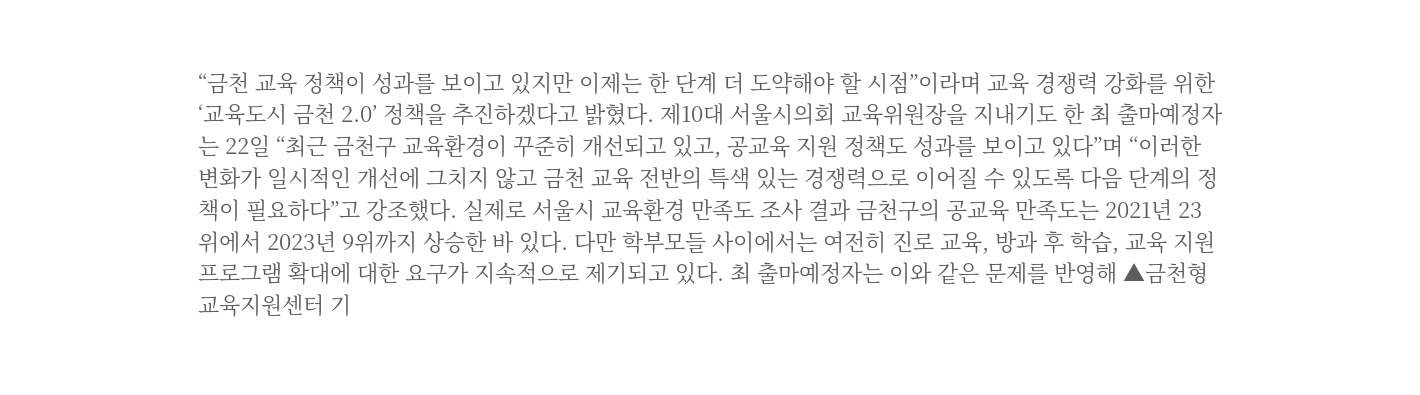“금천 교육 정책이 성과를 보이고 있지만 이제는 한 단계 더 도약해야 할 시점”이라며 교육 경쟁력 강화를 위한 ‘교육도시 금천 2.0’ 정책을 추진하겠다고 밝혔다. 제10대 서울시의회 교육위원장을 지내기도 한 최 출마예정자는 22일 “최근 금천구 교육환경이 꾸준히 개선되고 있고, 공교육 지원 정책도 성과를 보이고 있다”며 “이러한 변화가 일시적인 개선에 그치지 않고 금천 교육 전반의 특색 있는 경쟁력으로 이어질 수 있도록 다음 단계의 정책이 필요하다”고 강조했다. 실제로 서울시 교육환경 만족도 조사 결과 금천구의 공교육 만족도는 2021년 23위에서 2023년 9위까지 상승한 바 있다. 다만 학부모들 사이에서는 여전히 진로 교육, 방과 후 학습, 교육 지원 프로그램 확대에 대한 요구가 지속적으로 제기되고 있다. 최 출마예정자는 이와 같은 문제를 반영해 ▲금천형 교육지원센터 기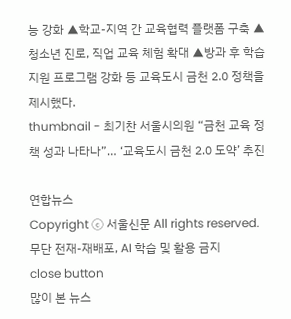능 강화 ▲학교-지역 간 교육협력 플랫폼 구축 ▲청소년 진로, 직업 교육 체험 확대 ▲방과 후 학습 지원 프로그램 강화 등 교육도시 금천 2.0 정책을 제시했다.
thumbnail - 최기찬 서울시의원 “금천 교육 정책 성과 나타나”… ‘교육도시 금천 2.0 도약’ 추진

연합뉴스
Copyright ⓒ 서울신문 All rights reserved. 무단 전재-재배포, AI 학습 및 활용 금지
close button
많이 본 뉴스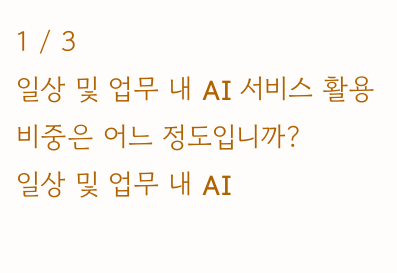1 / 3
일상 및 업무 내 AI 서비스 활용 비중은 어느 정도입니까?
일상 및 업무 내 AI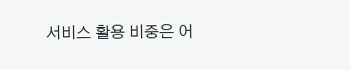서비스 활용 비중은 어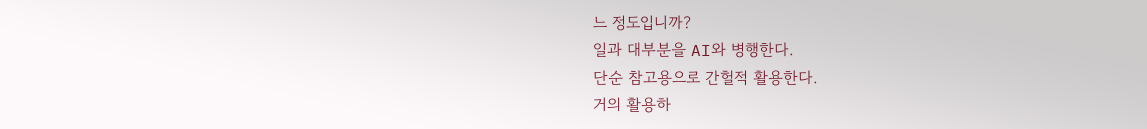느 정도입니까?
일과 대부분을 AI와 병행한다.
단순 참고용으로 간헐적 활용한다.
거의 활용하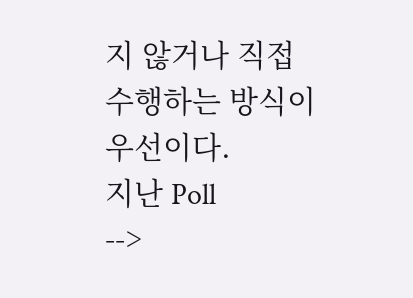지 않거나 직접 수행하는 방식이 우선이다.
지난 Poll
-->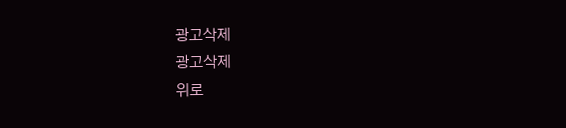광고삭제
광고삭제
위로